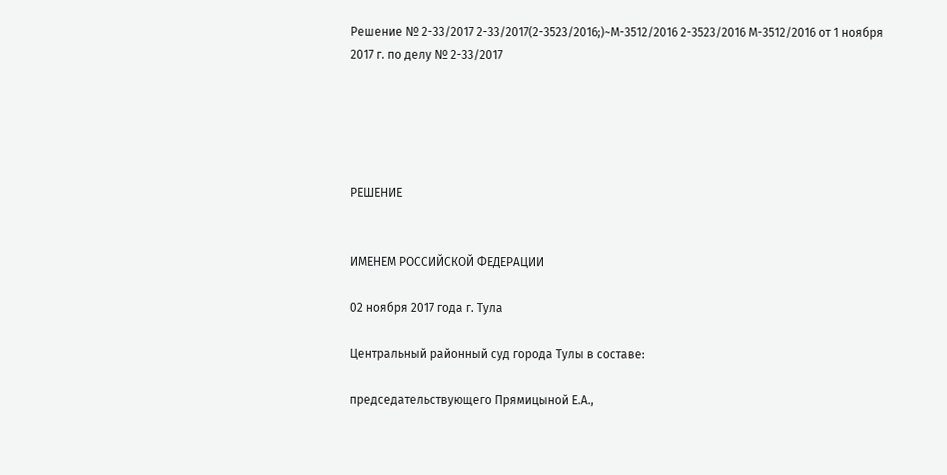Решение № 2-33/2017 2-33/2017(2-3523/2016;)~М-3512/2016 2-3523/2016 М-3512/2016 от 1 ноября 2017 г. по делу № 2-33/2017





РЕШЕНИЕ


ИМЕНЕМ РОССИЙСКОЙ ФЕДЕРАЦИИ

02 ноября 2017 года г. Тула

Центральный районный суд города Тулы в составе:

председательствующего Прямицыной Е.А.,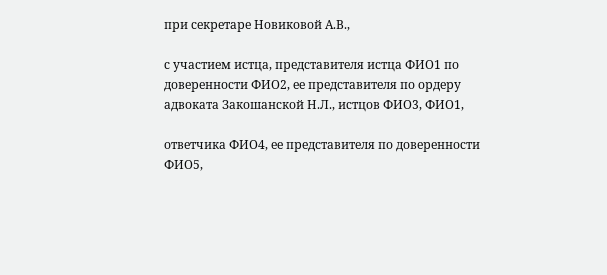при секретаре Новиковой А.В.,

с участием истца, представителя истца ФИО1 по доверенности ФИО2, ее представителя по ордеру адвоката Закошанской Н.Л., истцов ФИО3, ФИО1,

ответчика ФИО4, ее представителя по доверенности ФИО5,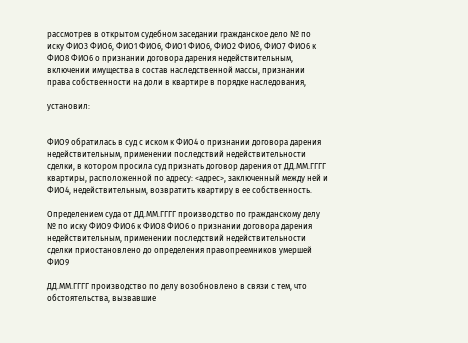рассмотрев в открытом судебном заседании гражданское дело № по иску ФИО3 ФИО6, ФИО1 ФИО6, ФИО1 ФИО6, ФИО2 ФИО6, ФИО7 ФИО6 к ФИО8 ФИО6 о признании договора дарения недействительным, включении имущества в состав наследственной массы, признании права собственности на доли в квартире в порядке наследования,

установил:


ФИО9 обратилась в суд с иском к ФИО4 о признании договора дарения недействительным, применении последствий недействительности сделки, в котором просила суд признать договор дарения от ДД.ММ.ГГГГ квартиры, расположенной по адресу: <адрес>, заключенный между ней и ФИО4, недействительным, возвратить квартиру в ее собственность.

Определением суда от ДД.ММ.ГГГГ производство по гражданскому делу № по иску ФИО9 ФИО6 к ФИО8 ФИО6 о признании договора дарения недействительным, применении последствий недействительности сделки приостановлено до определения правопреемников умершей ФИО9

ДД.ММ.ГГГГ производство по делу возобновлено в связи с тем, что обстоятельства, вызвавшие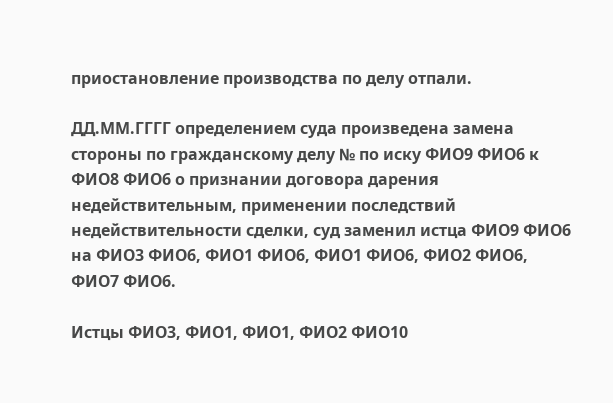приостановление производства по делу отпали.

ДД.ММ.ГГГГ определением суда произведена замена стороны по гражданскому делу № по иску ФИО9 ФИО6 к ФИО8 ФИО6 о признании договора дарения недействительным, применении последствий недействительности сделки, суд заменил истца ФИО9 ФИО6 на ФИО3 ФИО6, ФИО1 ФИО6, ФИО1 ФИО6, ФИО2 ФИО6, ФИО7 ФИО6.

Истцы ФИО3, ФИО1, ФИО1, ФИО2 ФИО10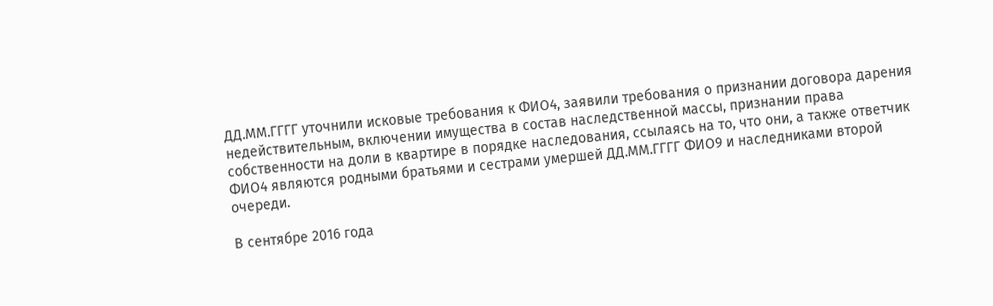ДД.ММ.ГГГГ уточнили исковые требования к ФИО4, заявили требования о признании договора дарения недействительным, включении имущества в состав наследственной массы, признании права собственности на доли в квартире в порядке наследования, ссылаясь на то, что они, а также ответчик ФИО4 являются родными братьями и сестрами умершей ДД.ММ.ГГГГ ФИО9 и наследниками второй очереди.

В сентябре 2016 года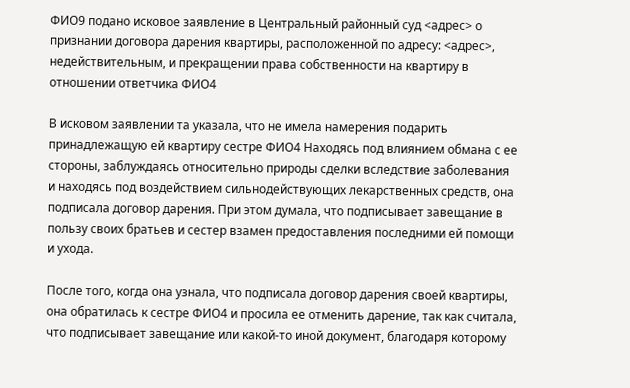ФИО9 подано исковое заявление в Центральный районный суд <адрес> о признании договора дарения квартиры, расположенной по адресу: <адрес>, недействительным, и прекращении права собственности на квартиру в отношении ответчика ФИО4

В исковом заявлении та указала, что не имела намерения подарить принадлежащую ей квартиру сестре ФИО4 Находясь под влиянием обмана с ее стороны, заблуждаясь относительно природы сделки вследствие заболевания и находясь под воздействием сильнодействующих лекарственных средств, она подписала договор дарения. При этом думала, что подписывает завещание в пользу своих братьев и сестер взамен предоставления последними ей помощи и ухода.

После того, когда она узнала, что подписала договор дарения своей квартиры, она обратилась к сестре ФИО4 и просила ее отменить дарение, так как считала, что подписывает завещание или какой-то иной документ, благодаря которому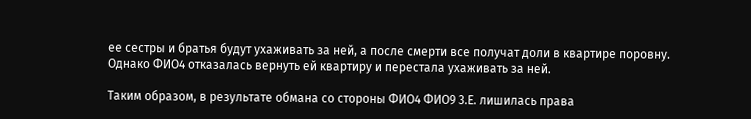ее сестры и братья будут ухаживать за ней, а после смерти все получат доли в квартире поровну. Однако ФИО4 отказалась вернуть ей квартиру и перестала ухаживать за ней.

Таким образом, в результате обмана со стороны ФИО4 ФИО9 3.Е. лишилась права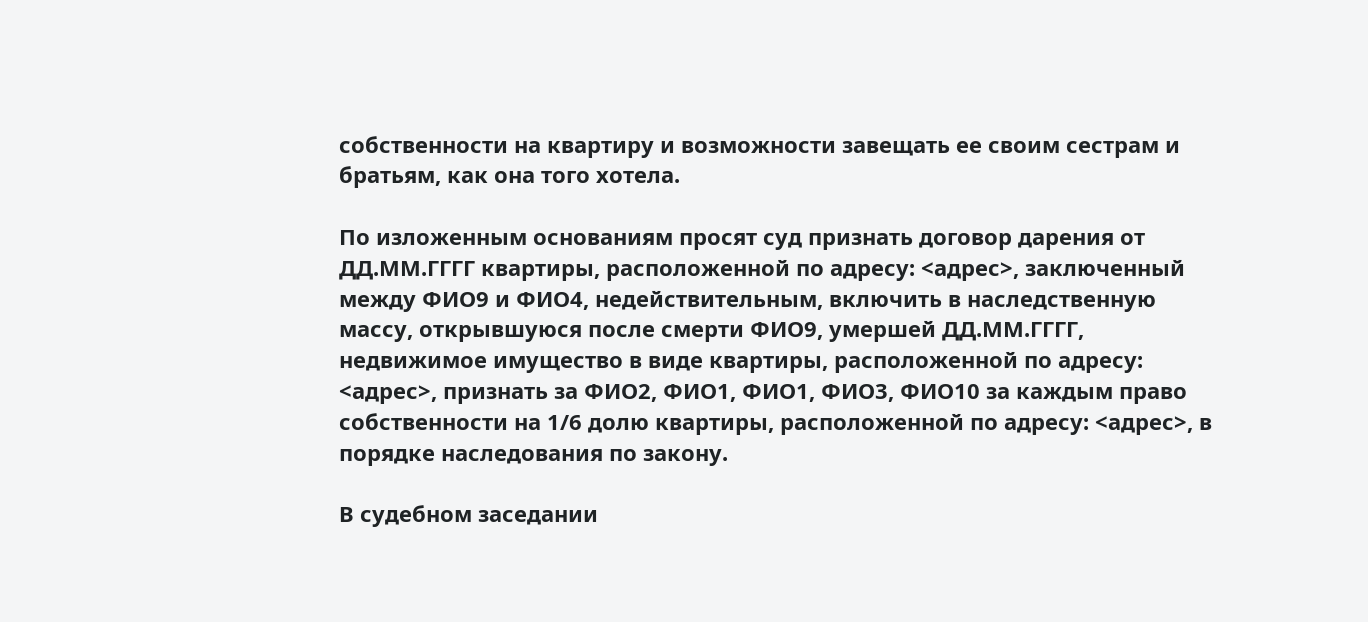собственности на квартиру и возможности завещать ее своим сестрам и братьям, как она того хотела.

По изложенным основаниям просят суд признать договор дарения от ДД.ММ.ГГГГ квартиры, расположенной по адресу: <адрес>, заключенный между ФИО9 и ФИО4, недействительным, включить в наследственную массу, открывшуюся после смерти ФИО9, умершей ДД.ММ.ГГГГ, недвижимое имущество в виде квартиры, расположенной по адресу: <адрес>, признать за ФИО2, ФИО1, ФИО1, ФИО3, ФИО10 за каждым право собственности на 1/6 долю квартиры, расположенной по адресу: <адрес>, в порядке наследования по закону.

В судебном заседании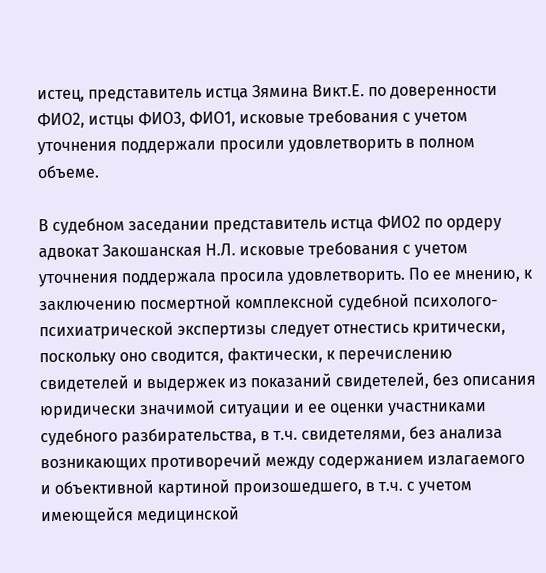истец, представитель истца Зямина Викт.Е. по доверенности ФИО2, истцы ФИО3, ФИО1, исковые требования с учетом уточнения поддержали просили удовлетворить в полном объеме.

В судебном заседании представитель истца ФИО2 по ордеру адвокат Закошанская Н.Л. исковые требования с учетом уточнения поддержала просила удовлетворить. По ее мнению, к заключению посмертной комплексной судебной психолого-психиатрической экспертизы следует отнестись критически, поскольку оно сводится, фактически, к перечислению свидетелей и выдержек из показаний свидетелей, без описания юридически значимой ситуации и ее оценки участниками судебного разбирательства, в т.ч. свидетелями, без анализа возникающих противоречий между содержанием излагаемого и объективной картиной произошедшего, в т.ч. с учетом имеющейся медицинской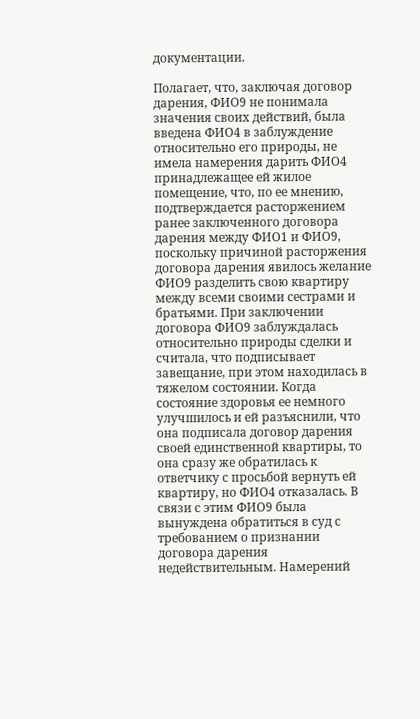документации.

Полагает, что, заключая договор дарения, ФИО9 не понимала значения своих действий, была введена ФИО4 в заблуждение относительно его природы, не имела намерения дарить ФИО4 принадлежащее ей жилое помещение, что, по ее мнению, подтверждается расторжением ранее заключенного договора дарения между ФИО1 и ФИО9, поскольку причиной расторжения договора дарения явилось желание ФИО9 разделить свою квартиру между всеми своими сестрами и братьями. При заключении договора ФИО9 заблуждалась относительно природы сделки и считала, что подписывает завещание, при этом находилась в тяжелом состоянии. Когда состояние здоровья ее немного улучшилось и ей разъяснили, что она подписала договор дарения своей единственной квартиры, то она сразу же обратилась к ответчику с просьбой вернуть ей квартиру, но ФИО4 отказалась. В связи с этим ФИО9 была вынуждена обратиться в суд с требованием о признании договора дарения недействительным. Намерений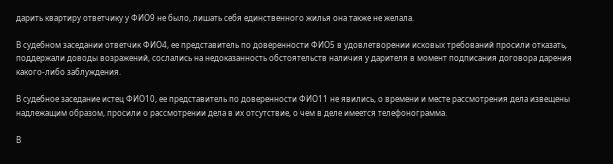дарить квартиру ответчику у ФИО9 не было, лишать себя единственного жилья она также не желала.

В судебном заседании ответчик ФИО4, ее представитель по доверенности ФИО5 в удовлетворении исковых требований просили отказать, поддержали доводы возражений, сослались на недоказанность обстоятельств наличия у дарителя в момент подписания договора дарения какого-либо заблуждения.

В судебное заседание истец ФИО10, ее представитель по доверенности ФИО11 не явились, о времени и месте рассмотрения дела извещены надлежащим образом, просили о рассмотрении дела в их отсутствие, о чем в деле имеется телефонограмма.

В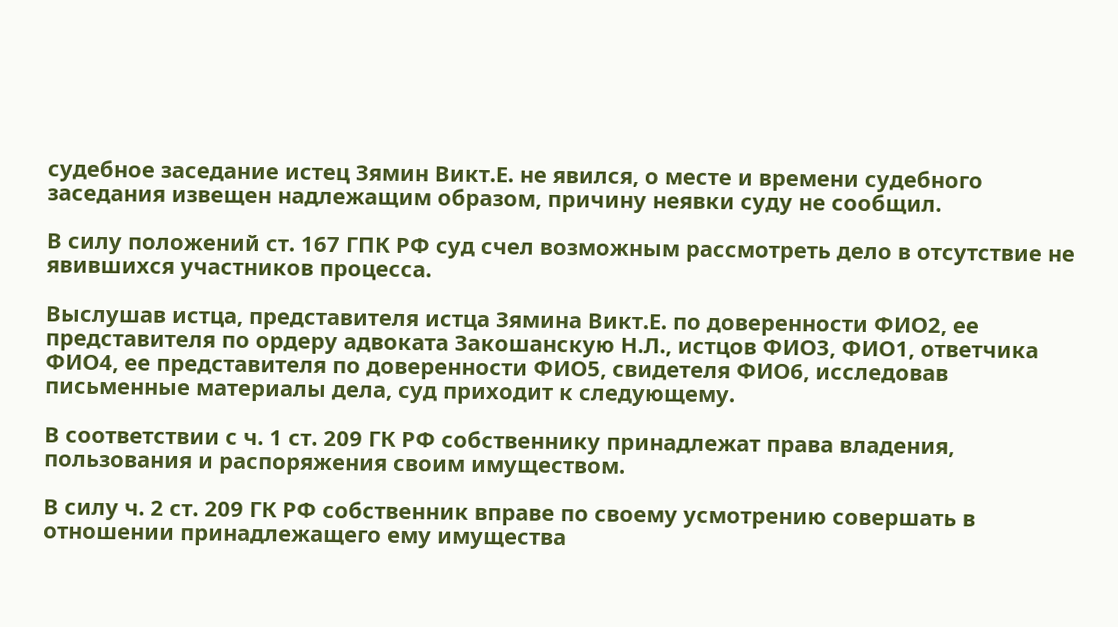судебное заседание истец Зямин Викт.Е. не явился, о месте и времени судебного заседания извещен надлежащим образом, причину неявки суду не сообщил.

В силу положений ст. 167 ГПК РФ суд счел возможным рассмотреть дело в отсутствие не явившихся участников процесса.

Выслушав истца, представителя истца Зямина Викт.Е. по доверенности ФИО2, ее представителя по ордеру адвоката Закошанскую Н.Л., истцов ФИО3, ФИО1, ответчика ФИО4, ее представителя по доверенности ФИО5, свидетеля ФИО6, исследовав письменные материалы дела, суд приходит к следующему.

В соответствии с ч. 1 ст. 209 ГК РФ собственнику принадлежат права владения, пользования и распоряжения своим имуществом.

В силу ч. 2 ст. 209 ГК РФ собственник вправе по своему усмотрению совершать в отношении принадлежащего ему имущества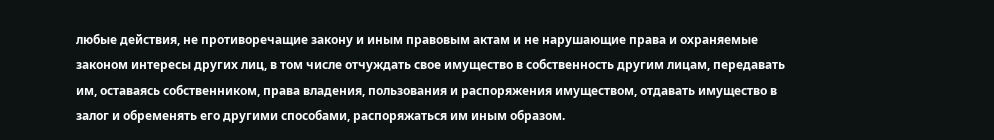любые действия, не противоречащие закону и иным правовым актам и не нарушающие права и охраняемые законом интересы других лиц, в том числе отчуждать свое имущество в собственность другим лицам, передавать им, оставаясь собственником, права владения, пользования и распоряжения имуществом, отдавать имущество в залог и обременять его другими способами, распоряжаться им иным образом.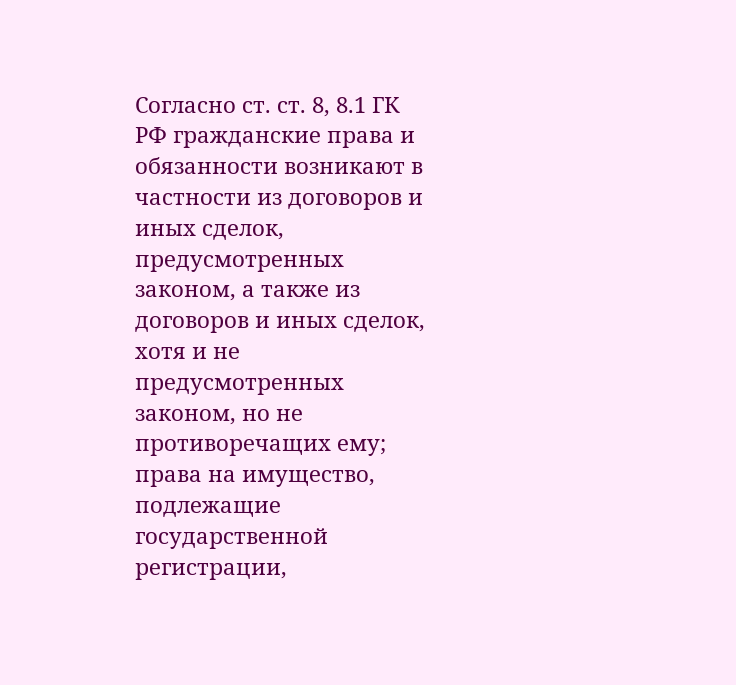Согласно ст. ст. 8, 8.1 ГК РФ гражданские права и обязанности возникают в частности из договоров и иных сделок, предусмотренных законом, а также из договоров и иных сделок, хотя и не предусмотренных законом, но не противоречащих ему; права на имущество, подлежащие государственной регистрации,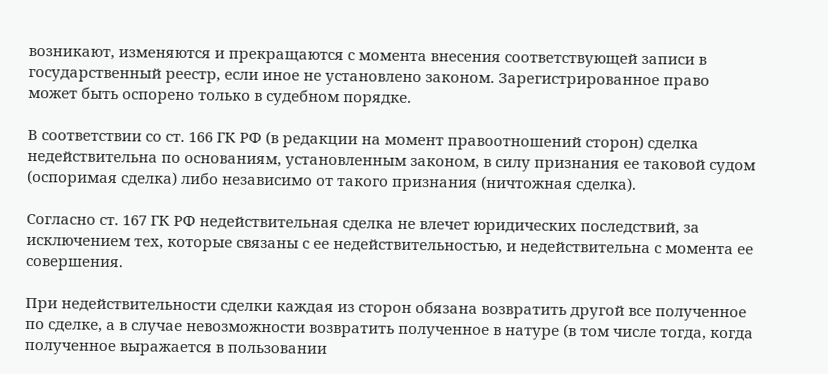возникают, изменяются и прекращаются с момента внесения соответствующей записи в государственный реестр, если иное не установлено законом. Зарегистрированное право может быть оспорено только в судебном порядке.

В соответствии со ст. 166 ГК РФ (в редакции на момент правоотношений сторон) сделка недействительна по основаниям, установленным законом, в силу признания ее таковой судом (оспоримая сделка) либо независимо от такого признания (ничтожная сделка).

Согласно ст. 167 ГК РФ недействительная сделка не влечет юридических последствий, за исключением тех, которые связаны с ее недействительностью, и недействительна с момента ее совершения.

При недействительности сделки каждая из сторон обязана возвратить другой все полученное по сделке, а в случае невозможности возвратить полученное в натуре (в том числе тогда, когда полученное выражается в пользовании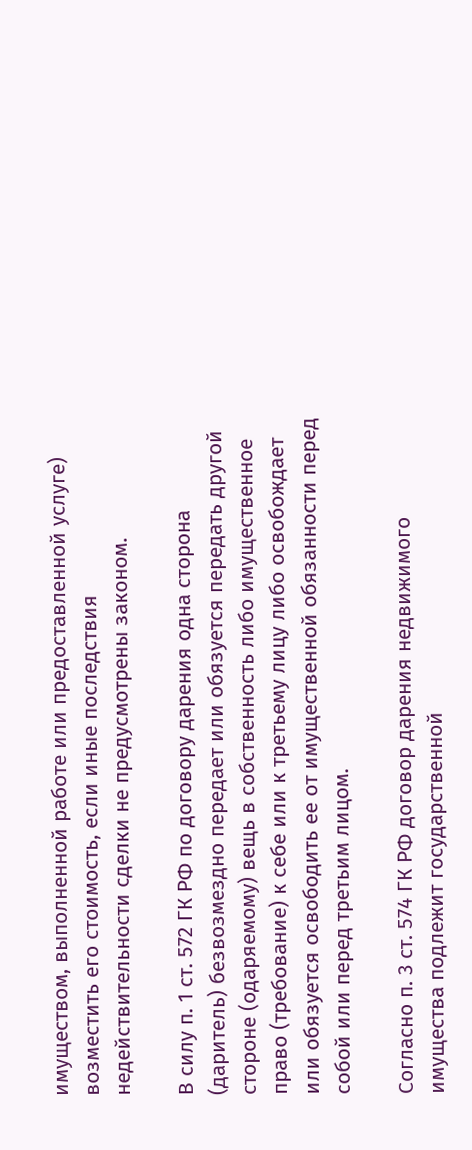имуществом, выполненной работе или предоставленной услуге) возместить его стоимость, если иные последствия недействительности сделки не предусмотрены законом.

В силу п. 1 ст. 572 ГК РФ по договору дарения одна сторона (даритель) безвозмездно передает или обязуется передать другой стороне (одаряемому) вещь в собственность либо имущественное право (требование) к себе или к третьему лицу либо освобождает или обязуется освободить ее от имущественной обязанности перед собой или перед третьим лицом.

Согласно п. 3 ст. 574 ГК РФ договор дарения недвижимого имущества подлежит государственной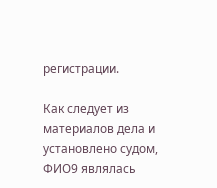регистрации.

Как следует из материалов дела и установлено судом, ФИО9 являлась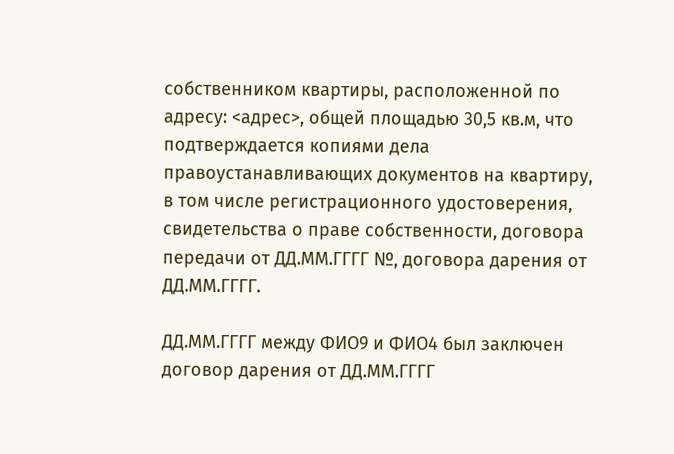собственником квартиры, расположенной по адресу: <адрес>, общей площадью 30,5 кв.м, что подтверждается копиями дела правоустанавливающих документов на квартиру, в том числе регистрационного удостоверения, свидетельства о праве собственности, договора передачи от ДД.ММ.ГГГГ №, договора дарения от ДД.ММ.ГГГГ.

ДД.ММ.ГГГГ между ФИО9 и ФИО4 был заключен договор дарения от ДД.ММ.ГГГГ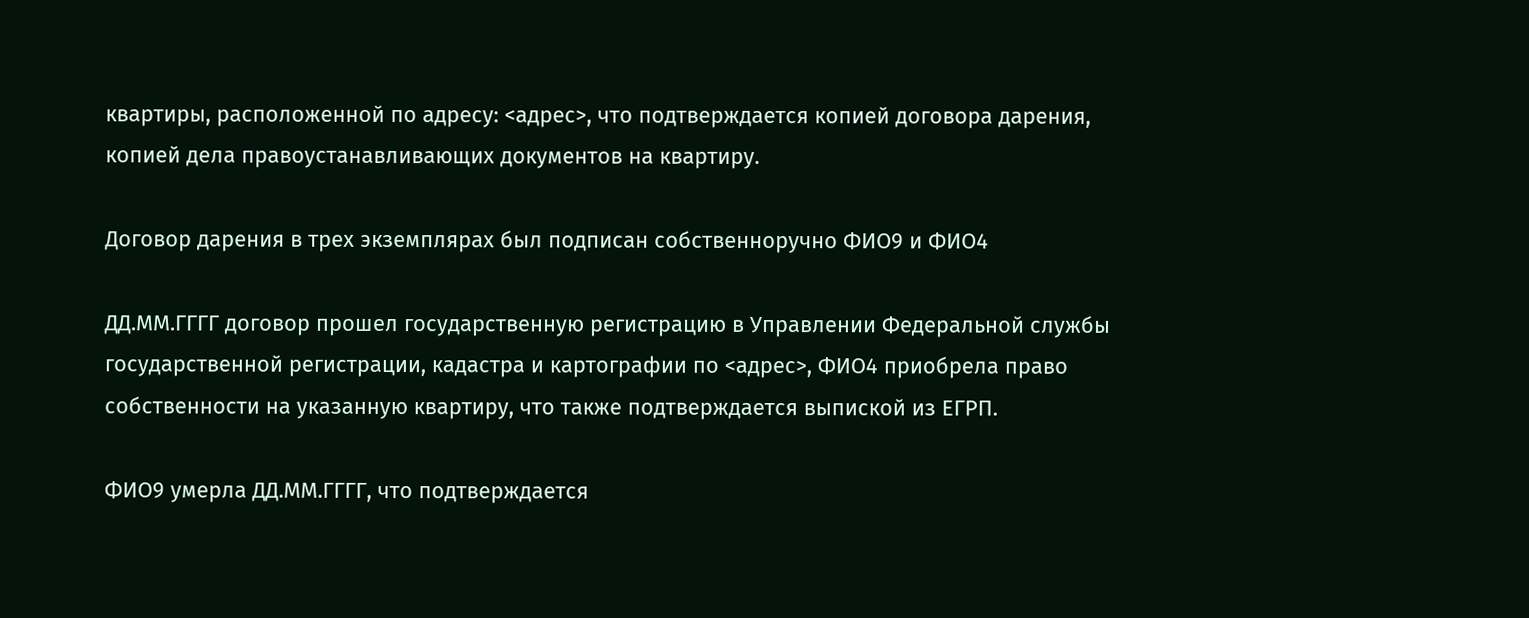квартиры, расположенной по адресу: <адрес>, что подтверждается копией договора дарения, копией дела правоустанавливающих документов на квартиру.

Договор дарения в трех экземплярах был подписан собственноручно ФИО9 и ФИО4

ДД.ММ.ГГГГ договор прошел государственную регистрацию в Управлении Федеральной службы государственной регистрации, кадастра и картографии по <адрес>, ФИО4 приобрела право собственности на указанную квартиру, что также подтверждается выпиской из ЕГРП.

ФИО9 умерла ДД.ММ.ГГГГ, что подтверждается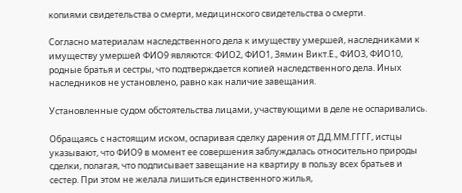копиями свидетельства о смерти, медицинского свидетельства о смерти.

Согласно материалам наследственного дела к имуществу умершей, наследниками к имуществу умершей ФИО9 являются: ФИО2, ФИО1, Зямин Викт.Е., ФИО3, ФИО10, родные братья и сестры, что подтверждается копией наследственного дела. Иных наследников не установлено, равно как наличие завещания.

Установленные судом обстоятельства лицами, участвующими в деле не оспаривались.

Обращаясь с настоящим иском, оспаривая сделку дарения от ДД.ММ.ГГГГ, истцы указывают, что ФИО9 в момент ее совершения заблуждалась относительно природы сделки, полагая, что подписывает завещание на квартиру в пользу всех братьев и сестер. При этом не желала лишиться единственного жилья,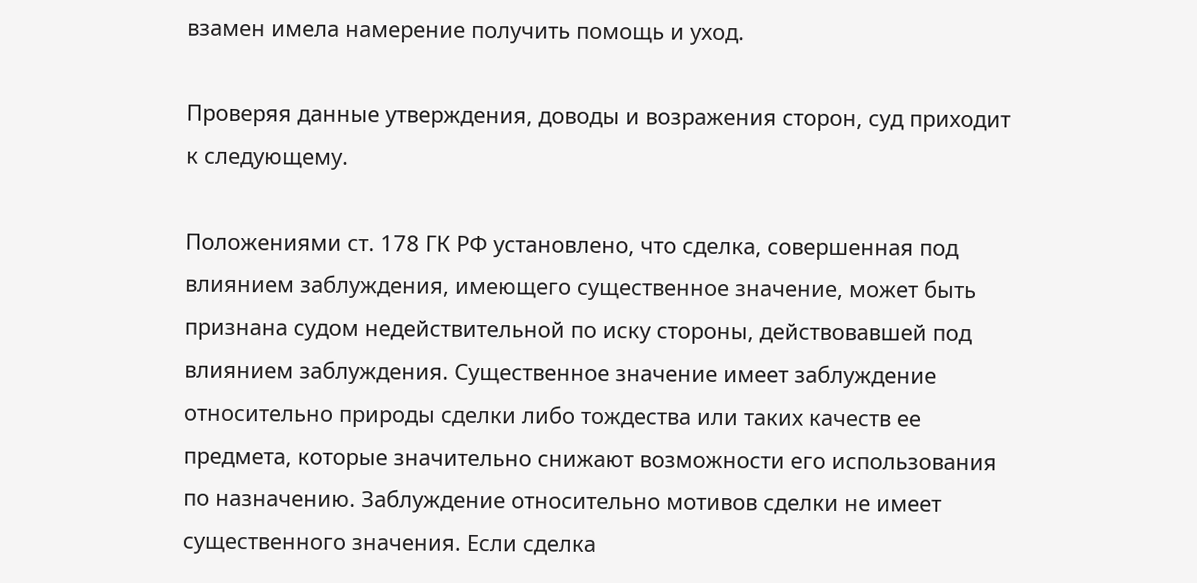взамен имела намерение получить помощь и уход.

Проверяя данные утверждения, доводы и возражения сторон, суд приходит к следующему.

Положениями ст. 178 ГК РФ установлено, что сделка, совершенная под влиянием заблуждения, имеющего существенное значение, может быть признана судом недействительной по иску стороны, действовавшей под влиянием заблуждения. Существенное значение имеет заблуждение относительно природы сделки либо тождества или таких качеств ее предмета, которые значительно снижают возможности его использования по назначению. Заблуждение относительно мотивов сделки не имеет существенного значения. Если сделка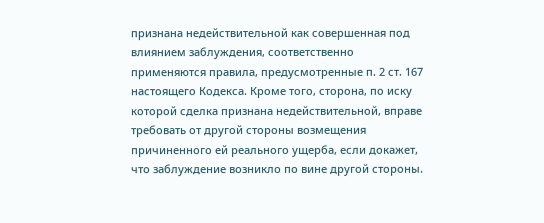признана недействительной как совершенная под влиянием заблуждения, соответственно применяются правила, предусмотренные п. 2 ст. 167 настоящего Кодекса. Кроме того, сторона, по иску которой сделка признана недействительной, вправе требовать от другой стороны возмещения причиненного ей реального ущерба, если докажет, что заблуждение возникло по вине другой стороны.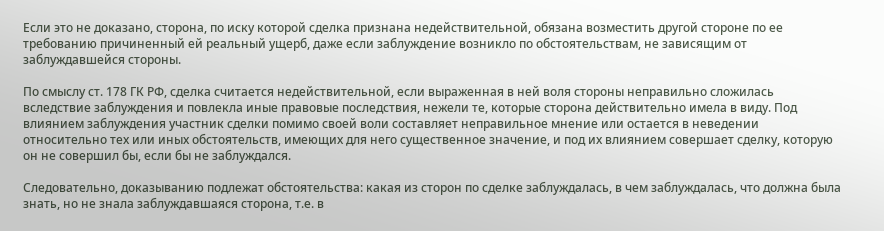Если это не доказано, сторона, по иску которой сделка признана недействительной, обязана возместить другой стороне по ее требованию причиненный ей реальный ущерб, даже если заблуждение возникло по обстоятельствам, не зависящим от заблуждавшейся стороны.

По смыслу ст. 178 ГК РФ, сделка считается недействительной, если выраженная в ней воля стороны неправильно сложилась вследствие заблуждения и повлекла иные правовые последствия, нежели те, которые сторона действительно имела в виду. Под влиянием заблуждения участник сделки помимо своей воли составляет неправильное мнение или остается в неведении относительно тех или иных обстоятельств, имеющих для него существенное значение, и под их влиянием совершает сделку, которую он не совершил бы, если бы не заблуждался.

Следовательно, доказыванию подлежат обстоятельства: какая из сторон по сделке заблуждалась, в чем заблуждалась, что должна была знать, но не знала заблуждавшаяся сторона, т.е. в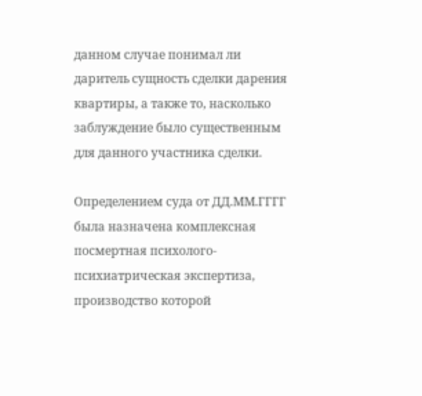данном случае понимал ли даритель сущность сделки дарения квартиры, а также то, насколько заблуждение было существенным для данного участника сделки.

Определением суда от ДД.ММ.ГГГГ была назначена комплексная посмертная психолого-психиатрическая экспертиза, производство которой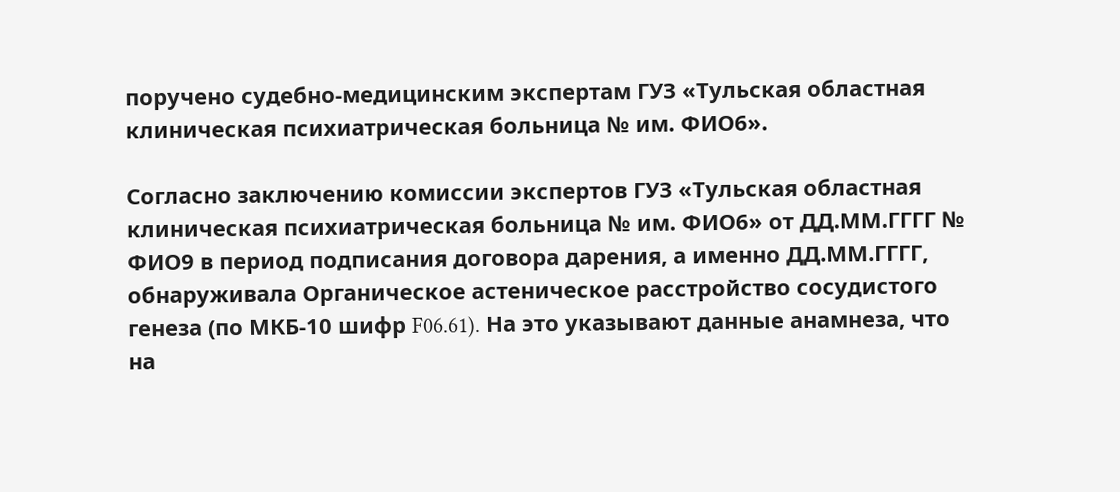поручено судебно-медицинским экспертам ГУЗ «Тульская областная клиническая психиатрическая больница № им. ФИО6».

Согласно заключению комиссии экспертов ГУЗ «Тульская областная клиническая психиатрическая больница № им. ФИО6» от ДД.ММ.ГГГГ № ФИО9 в период подписания договора дарения, а именно ДД.ММ.ГГГГ, обнаруживала Органическое астеническое расстройство сосудистого генеза (по МКБ-10 шифр F06.61). На это указывают данные анамнеза, что на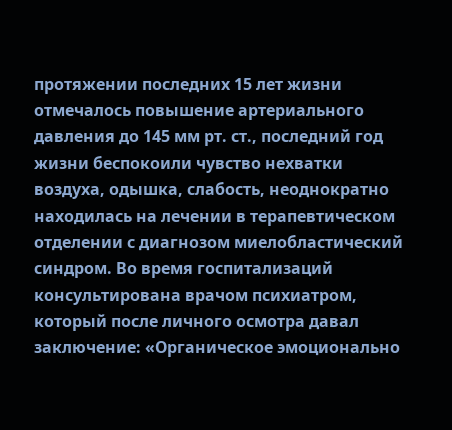протяжении последних 15 лет жизни отмечалось повышение артериального давления до 145 мм рт. ст., последний год жизни беспокоили чувство нехватки воздуха, одышка, слабость, неоднократно находилась на лечении в терапевтическом отделении с диагнозом миелобластический синдром. Во время госпитализаций консультирована врачом психиатром, который после личного осмотра давал заключение: «Органическое эмоционально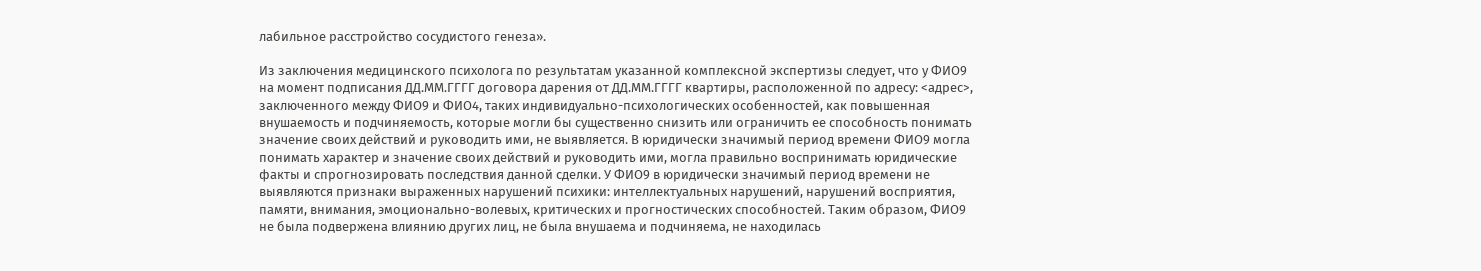лабильное расстройство сосудистого генеза».

Из заключения медицинского психолога по результатам указанной комплексной экспертизы следует, что у ФИО9 на момент подписания ДД.ММ.ГГГГ договора дарения от ДД.ММ.ГГГГ квартиры, расположенной по адресу: <адрес>, заключенного между ФИО9 и ФИО4, таких индивидуально-психологических особенностей, как повышенная внушаемость и подчиняемость, которые могли бы существенно снизить или ограничить ее способность понимать значение своих действий и руководить ими, не выявляется. В юридически значимый период времени ФИО9 могла понимать характер и значение своих действий и руководить ими, могла правильно воспринимать юридические факты и спрогнозировать последствия данной сделки. У ФИО9 в юридически значимый период времени не выявляются признаки выраженных нарушений психики: интеллектуальных нарушений, нарушений восприятия, памяти, внимания, эмоционально-волевых, критических и прогностических способностей. Таким образом, ФИО9 не была подвержена влиянию других лиц, не была внушаема и подчиняема, не находилась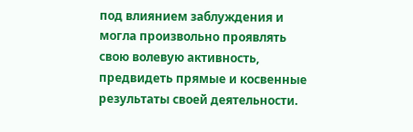под влиянием заблуждения и могла произвольно проявлять свою волевую активность, предвидеть прямые и косвенные результаты своей деятельности.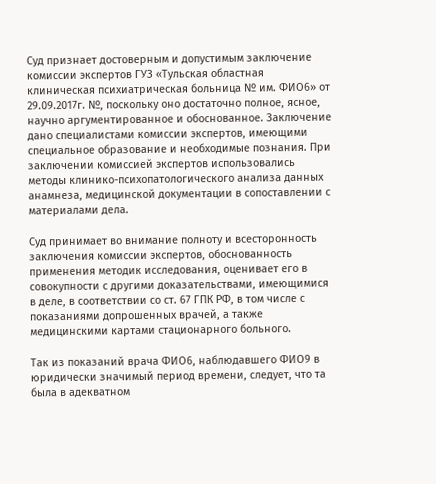Суд признает достоверным и допустимым заключение комиссии экспертов ГУЗ «Тульская областная клиническая психиатрическая больница № им. ФИО6» от 29.09.2017г. №, поскольку оно достаточно полное, ясное, научно аргументированное и обоснованное. Заключение дано специалистами комиссии экспертов, имеющими специальное образование и необходимые познания. При заключении комиссией экспертов использовались методы клинико-психопатологического анализа данных анамнеза, медицинской документации в сопоставлении с материалами дела.

Суд принимает во внимание полноту и всесторонность заключения комиссии экспертов, обоснованность применения методик исследования, оценивает его в совокупности с другими доказательствами, имеющимися в деле, в соответствии со ст. 67 ГПК РФ, в том числе с показаниями допрошенных врачей, а также медицинскими картами стационарного больного.

Так из показаний врача ФИО6, наблюдавшего ФИО9 в юридически значимый период времени, следует, что та была в адекватном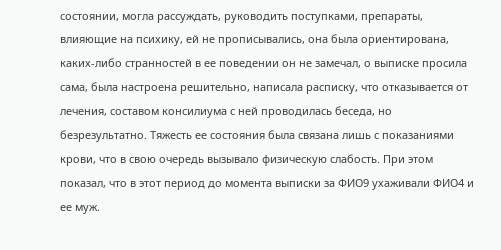состоянии, могла рассуждать, руководить поступками, препараты, влияющие на психику, ей не прописывались, она была ориентирована, каких-либо странностей в ее поведении он не замечал, о выписке просила сама, была настроена решительно, написала расписку, что отказывается от лечения, составом консилиума с ней проводилась беседа, но безрезультатно. Тяжесть ее состояния была связана лишь с показаниями крови, что в свою очередь вызывало физическую слабость. При этом показал, что в этот период до момента выписки за ФИО9 ухаживали ФИО4 и ее муж.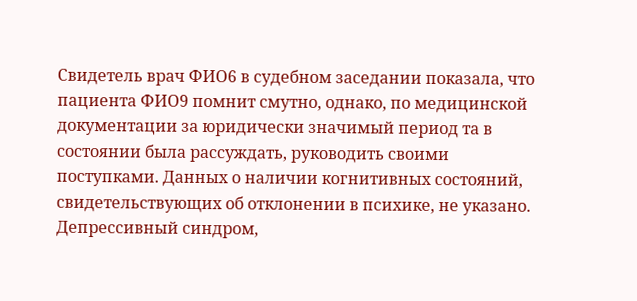Свидетель врач ФИО6 в судебном заседании показала, что пациента ФИО9 помнит смутно, однако, по медицинской документации за юридически значимый период та в состоянии была рассуждать, руководить своими поступками. Данных о наличии когнитивных состояний, свидетельствующих об отклонении в психике, не указано. Депрессивный синдром,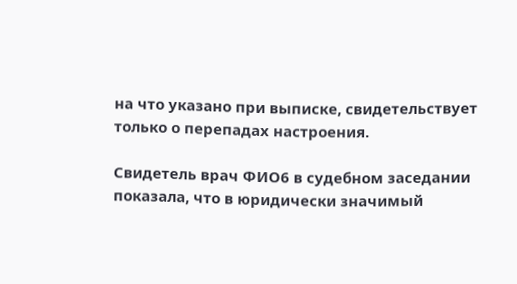на что указано при выписке, свидетельствует только о перепадах настроения.

Свидетель врач ФИО6 в судебном заседании показала, что в юридически значимый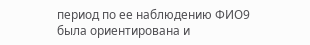период по ее наблюдению ФИО9 была ориентирована и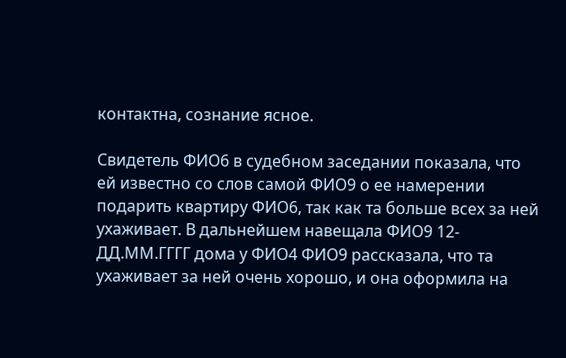контактна, сознание ясное.

Свидетель ФИО6 в судебном заседании показала, что ей известно со слов самой ФИО9 о ее намерении подарить квартиру ФИО6, так как та больше всех за ней ухаживает. В дальнейшем навещала ФИО9 12-ДД.ММ.ГГГГ дома у ФИО4 ФИО9 рассказала, что та ухаживает за ней очень хорошо, и она оформила на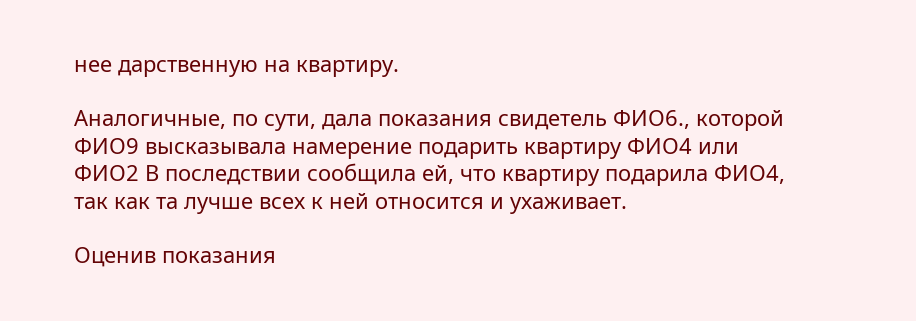нее дарственную на квартиру.

Аналогичные, по сути, дала показания свидетель ФИО6., которой ФИО9 высказывала намерение подарить квартиру ФИО4 или ФИО2 В последствии сообщила ей, что квартиру подарила ФИО4, так как та лучше всех к ней относится и ухаживает.

Оценив показания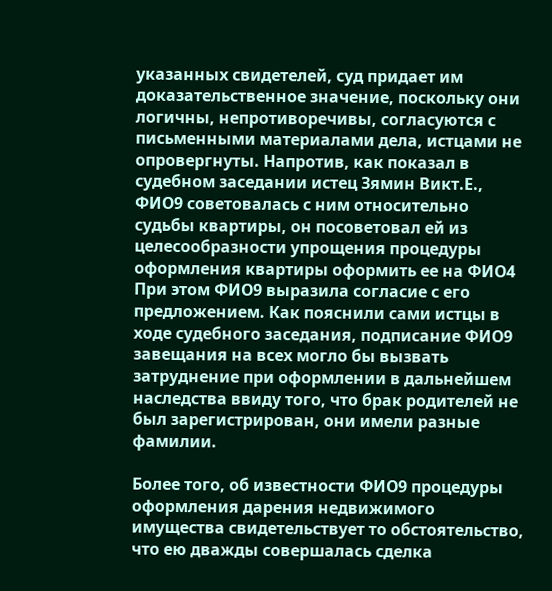указанных свидетелей, суд придает им доказательственное значение, поскольку они логичны, непротиворечивы, согласуются с письменными материалами дела, истцами не опровергнуты. Напротив, как показал в судебном заседании истец Зямин Викт.Е., ФИО9 советовалась с ним относительно судьбы квартиры, он посоветовал ей из целесообразности упрощения процедуры оформления квартиры оформить ее на ФИО4 При этом ФИО9 выразила согласие с его предложением. Как пояснили сами истцы в ходе судебного заседания, подписание ФИО9 завещания на всех могло бы вызвать затруднение при оформлении в дальнейшем наследства ввиду того, что брак родителей не был зарегистрирован, они имели разные фамилии.

Более того, об известности ФИО9 процедуры оформления дарения недвижимого имущества свидетельствует то обстоятельство, что ею дважды совершалась сделка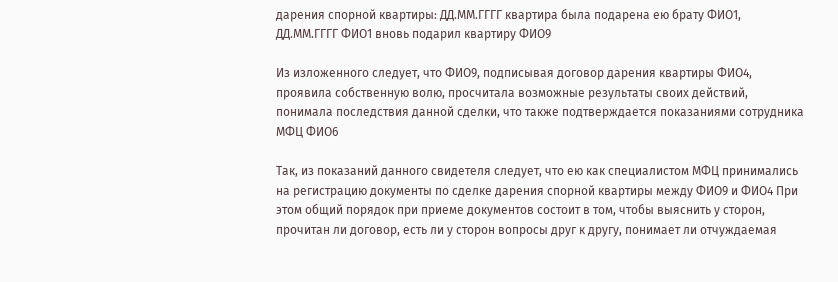дарения спорной квартиры: ДД.ММ.ГГГГ квартира была подарена ею брату ФИО1, ДД.ММ.ГГГГ ФИО1 вновь подарил квартиру ФИО9

Из изложенного следует, что ФИО9, подписывая договор дарения квартиры ФИО4, проявила собственную волю, просчитала возможные результаты своих действий, понимала последствия данной сделки, что также подтверждается показаниями сотрудника МФЦ ФИО6

Так, из показаний данного свидетеля следует, что ею как специалистом МФЦ принимались на регистрацию документы по сделке дарения спорной квартиры между ФИО9 и ФИО4 При этом общий порядок при приеме документов состоит в том, чтобы выяснить у сторон, прочитан ли договор, есть ли у сторон вопросы друг к другу, понимает ли отчуждаемая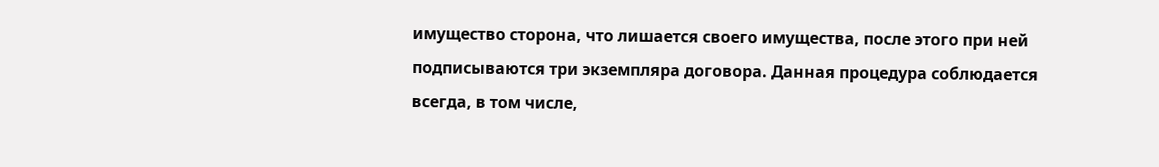имущество сторона, что лишается своего имущества, после этого при ней подписываются три экземпляра договора. Данная процедура соблюдается всегда, в том числе,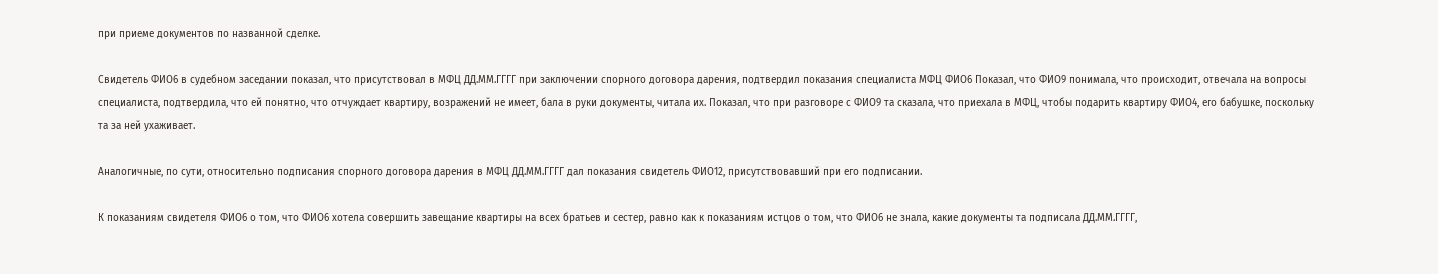при приеме документов по названной сделке.

Свидетель ФИО6 в судебном заседании показал, что присутствовал в МФЦ ДД.ММ.ГГГГ при заключении спорного договора дарения, подтвердил показания специалиста МФЦ ФИО6 Показал, что ФИО9 понимала, что происходит, отвечала на вопросы специалиста, подтвердила, что ей понятно, что отчуждает квартиру, возражений не имеет, бала в руки документы, читала их. Показал, что при разговоре с ФИО9 та сказала, что приехала в МФЦ, чтобы подарить квартиру ФИО4, его бабушке, поскольку та за ней ухаживает.

Аналогичные, по сути, относительно подписания спорного договора дарения в МФЦ ДД.ММ.ГГГГ дал показания свидетель ФИО12, присутствовавший при его подписании.

К показаниям свидетеля ФИО6 о том, что ФИО6 хотела совершить завещание квартиры на всех братьев и сестер, равно как к показаниям истцов о том, что ФИО6 не знала, какие документы та подписала ДД.ММ.ГГГГ,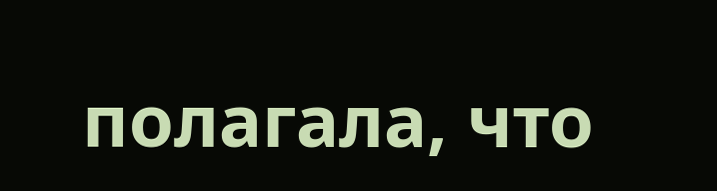полагала, что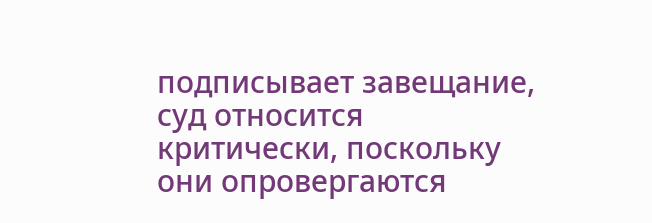подписывает завещание, суд относится критически, поскольку они опровергаются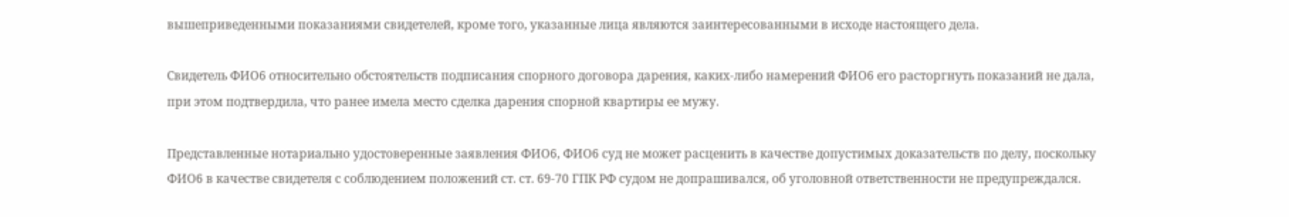вышеприведенными показаниями свидетелей, кроме того, указанные лица являются заинтересованными в исходе настоящего дела.

Свидетель ФИО6 относительно обстоятельств подписания спорного договора дарения, каких-либо намерений ФИО6 его расторгнуть показаний не дала, при этом подтвердила, что ранее имела место сделка дарения спорной квартиры ее мужу.

Представленные нотариально удостоверенные заявления ФИО6, ФИО6 суд не может расценить в качестве допустимых доказательств по делу, поскольку ФИО6 в качестве свидетеля с соблюдением положений ст. ст. 69-70 ГПК РФ судом не допрашивался, об уголовной ответственности не предупреждался.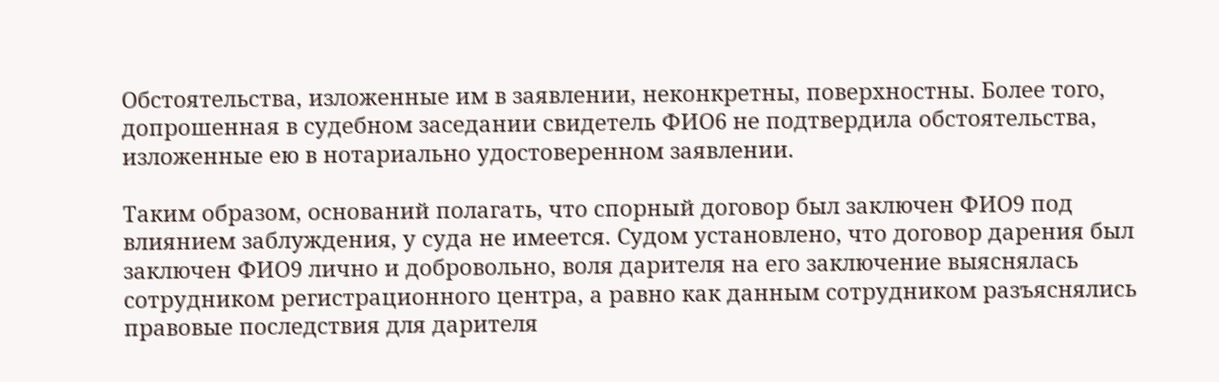Обстоятельства, изложенные им в заявлении, неконкретны, поверхностны. Более того, допрошенная в судебном заседании свидетель ФИО6 не подтвердила обстоятельства, изложенные ею в нотариально удостоверенном заявлении.

Таким образом, оснований полагать, что спорный договор был заключен ФИО9 под влиянием заблуждения, у суда не имеется. Судом установлено, что договор дарения был заключен ФИО9 лично и добровольно, воля дарителя на его заключение выяснялась сотрудником регистрационного центра, а равно как данным сотрудником разъяснялись правовые последствия для дарителя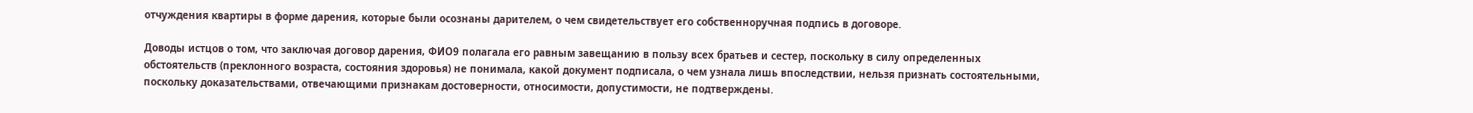отчуждения квартиры в форме дарения, которые были осознаны дарителем, о чем свидетельствует его собственноручная подпись в договоре.

Доводы истцов о том, что заключая договор дарения, ФИО9 полагала его равным завещанию в пользу всех братьев и сестер, поскольку в силу определенных обстоятельств (преклонного возраста, состояния здоровья) не понимала, какой документ подписала, о чем узнала лишь впоследствии, нельзя признать состоятельными, поскольку доказательствами, отвечающими признакам достоверности, относимости, допустимости, не подтверждены.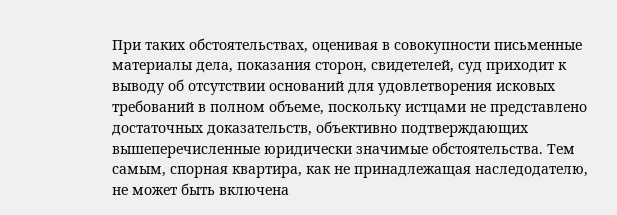При таких обстоятельствах, оценивая в совокупности письменные материалы дела, показания сторон, свидетелей, суд приходит к выводу об отсутствии оснований для удовлетворения исковых требований в полном объеме, поскольку истцами не представлено достаточных доказательств, объективно подтверждающих вышеперечисленные юридически значимые обстоятельства. Тем самым, спорная квартира, как не принадлежащая наследодателю, не может быть включена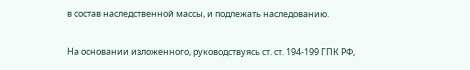в состав наследственной массы, и подлежать наследованию.

На основании изложенного, руководствуясь ст. ст. 194-199 ГПК РФ,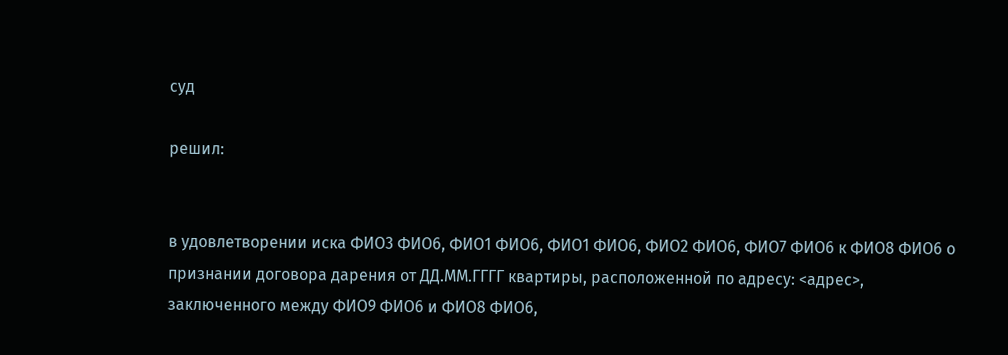суд

решил:


в удовлетворении иска ФИО3 ФИО6, ФИО1 ФИО6, ФИО1 ФИО6, ФИО2 ФИО6, ФИО7 ФИО6 к ФИО8 ФИО6 о признании договора дарения от ДД.ММ.ГГГГ квартиры, расположенной по адресу: <адрес>, заключенного между ФИО9 ФИО6 и ФИО8 ФИО6,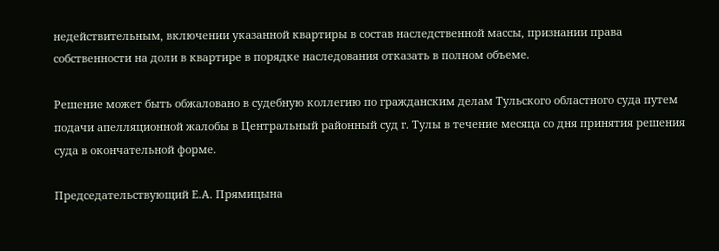недействительным, включении указанной квартиры в состав наследственной массы, признании права собственности на доли в квартире в порядке наследования отказать в полном объеме.

Решение может быть обжаловано в судебную коллегию по гражданским делам Тульского областного суда путем подачи апелляционной жалобы в Центральный районный суд г. Тулы в течение месяца со дня принятия решения суда в окончательной форме.

Председательствующий Е.А. Прямицына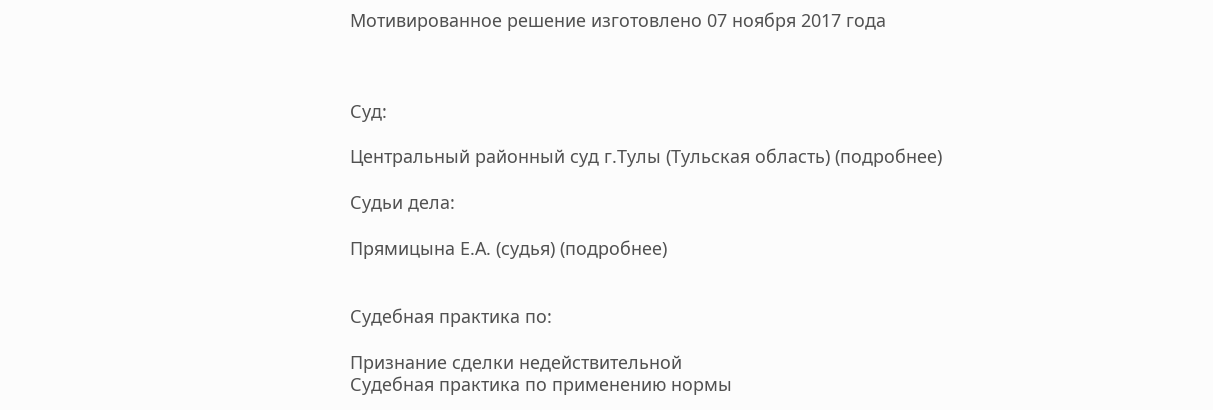Мотивированное решение изготовлено 07 ноября 2017 года



Суд:

Центральный районный суд г.Тулы (Тульская область) (подробнее)

Судьи дела:

Прямицына Е.А. (судья) (подробнее)


Судебная практика по:

Признание сделки недействительной
Судебная практика по применению нормы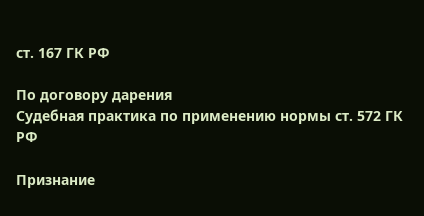ст. 167 ГК РФ

По договору дарения
Судебная практика по применению нормы ст. 572 ГК РФ

Признание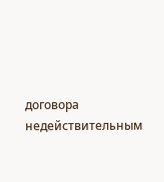договора недействительным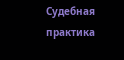Судебная практика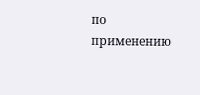по применению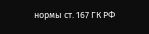нормы ст. 167 ГК РФ